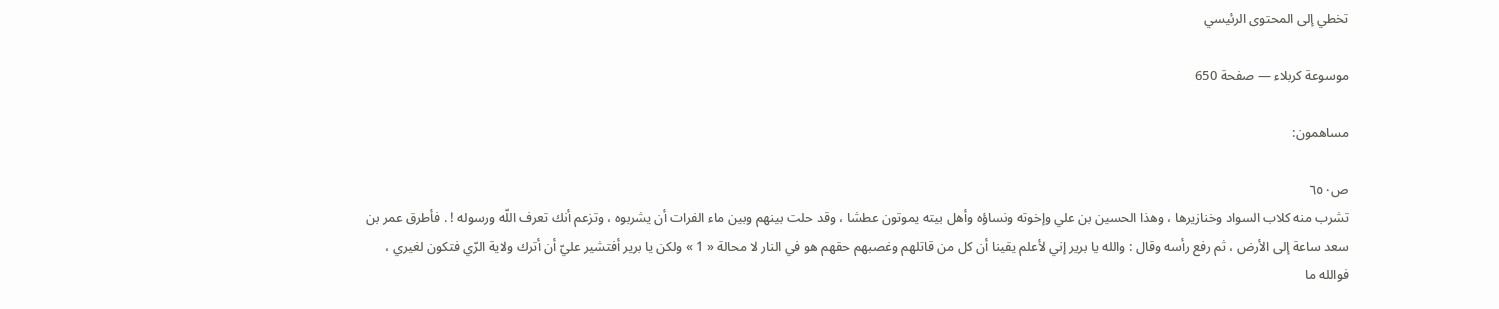تخطي إلى المحتوى الرئيسي

موسوعة كربلاء — صفحة 650

مساهمون:

ص٦٥٠
تشرب منه كلاب السواد وخنازيرها ، وهذا الحسين بن علي وإخوته ونساؤه وأهل بيته يموتون عطشا ، وقد حلت بينهم وبين ماء الفرات أن يشربوه ، وتزعم أنك تعرف اللّه ورسوله ! . فأطرق عمر بن سعد ساعة إلى الأرض ، ثم رفع رأسه وقال : والله يا برير إني لأعلم يقينا أن كل من قاتلهم وغصبهم حقهم هو في النار لا محالة « 1 » ولكن يا برير أفتشير عليّ أن أترك ولاية الرّي فتكون لغيري ، فوالله ما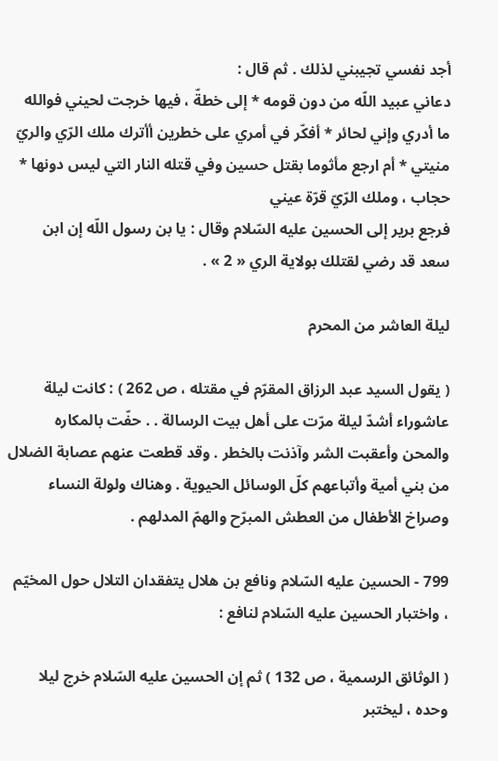أجد نفسي تجيبني لذلك . ثم قال :
دعاني عبيد اللّه من دون قومه * إلى خطةّ ، فيها خرجت لحيني فوالله ما أدري وإني لحائر * أفكّر في أمري على خطرين أأترك ملك الرّي والريّ منيتي * أم ارجع مأثوما بقتل حسين وفي قتله النار التي ليس دونها * حجاب ، وملك الرّيّ قرّة عيني
فرجع برير إلى الحسين عليه السّلام وقال : يا بن رسول اللّه إن ابن سعد قد رضي لقتلك بولاية الري « 2 » .

ليلة العاشر من المحرم

( يقول السيد عبد الرزاق المقرّم في مقتله ، ص 262 ) : كانت ليلة عاشوراء أشدّ ليلة مرّت على أهل بيت الرسالة . . حفّت بالمكاره والمحن وأعقبت الشر وآذنت بالخطر . وقد قطعت عنهم عصابة الضلال من بني أمية وأتباعهم كلّ الوسائل الحيوية . وهناك ولولة النساء وصراخ الأطفال من العطش المبرّح والهمّ المدلهم .

799 - الحسين عليه السّلام ونافع بن هلال يتفقدان التلال حول المخيّم ، واختبار الحسين عليه السّلام لنافع :

( الوثائق الرسمية ، ص 132 ) ثم إن الحسين عليه السّلام خرج ليلا وحده ، ليختبر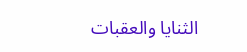الثنايا والعقبات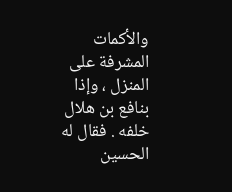والأكمات المشرفة على المنزل ، وإذا بنافع بن هلال خلفه . فقال له الحسين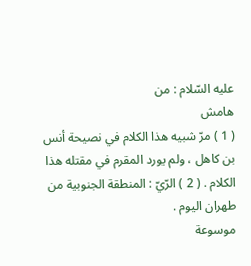عليه السّلام : من
هامش
( 1 ) مرّ شبيه هذا الكلام في نصيحة أنس بن كاهل ، ولم يورد المقرم في مقتله هذا الكلام . ( 2 ) الرّيّ : المنطقة الجنوبية من طهران اليوم .
موسوعة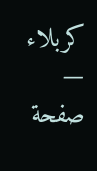كربلاء — صفحة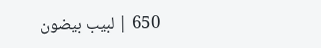650 | لبيب بيضون